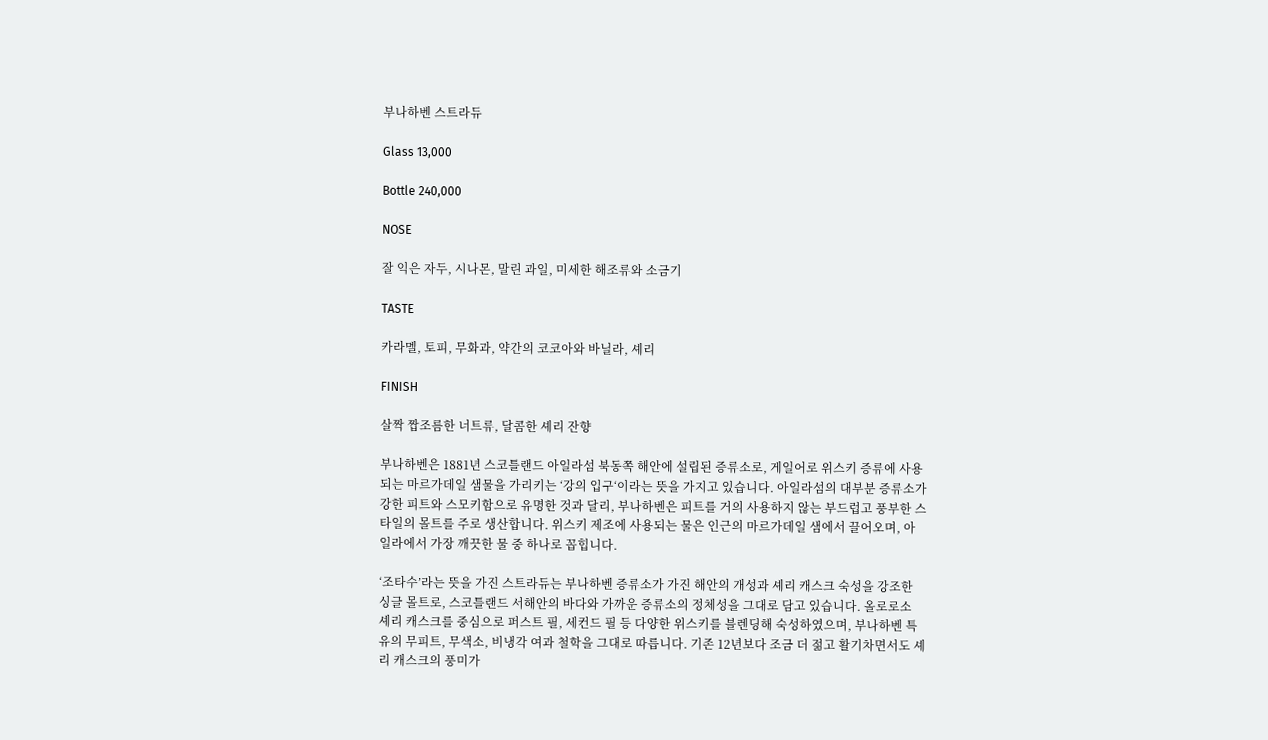부나하벤 스트라듀

Glass 13,000

Bottle 240,000

NOSE

잘 익은 자두, 시나몬, 말린 과일, 미세한 해조류와 소금기

TASTE

카라멜, 토피, 무화과, 약간의 코코아와 바닐라, 셰리

FINISH

살짝 짭조름한 너트류, 달콤한 셰리 잔향

부나하벤은 1881년 스코틀랜드 아일라섬 북동쪽 해안에 설립된 증류소로, 게일어로 위스키 증류에 사용되는 마르가데일 샘물을 가리키는 ‘강의 입구‘이라는 뜻을 가지고 있습니다. 아일라섬의 대부분 증류소가 강한 피트와 스모키함으로 유명한 것과 달리, 부나하벤은 피트를 거의 사용하지 않는 부드럽고 풍부한 스타일의 몰트를 주로 생산합니다. 위스키 제조에 사용되는 물은 인근의 마르가데일 샘에서 끌어오며, 아일라에서 가장 깨끗한 물 중 하나로 꼽힙니다.

‘조타수’라는 뜻을 가진 스트라듀는 부나하벤 증류소가 가진 해안의 개성과 셰리 캐스크 숙성을 강조한 싱글 몰트로, 스코틀랜드 서해안의 바다와 가까운 증류소의 정체성을 그대로 담고 있습니다. 올로로소 셰리 캐스크를 중심으로 퍼스트 필, 세컨드 필 등 다양한 위스키를 블렌딩해 숙성하였으며, 부나하벤 특유의 무피트, 무색소, 비냉각 여과 철학을 그대로 따릅니다. 기존 12년보다 조금 더 젊고 활기차면서도 셰리 캐스크의 풍미가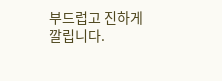부드럽고 진하게 깔립니다.